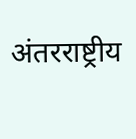अंतरराष्ट्रीय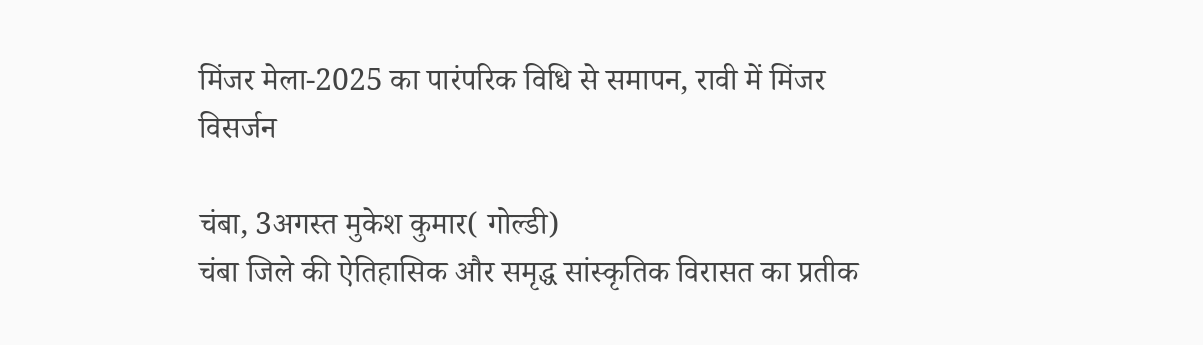मिंजर मेला-2025 का पारंपरिक विधि से समापन, रावी में मिंजर विसर्जन

चंबा, 3अगस्त मुकेश कुमार( गोल्डी)
चंबा जिले की ऐतिहासिक और समृद्ध सांस्कृतिक विरासत का प्रतीक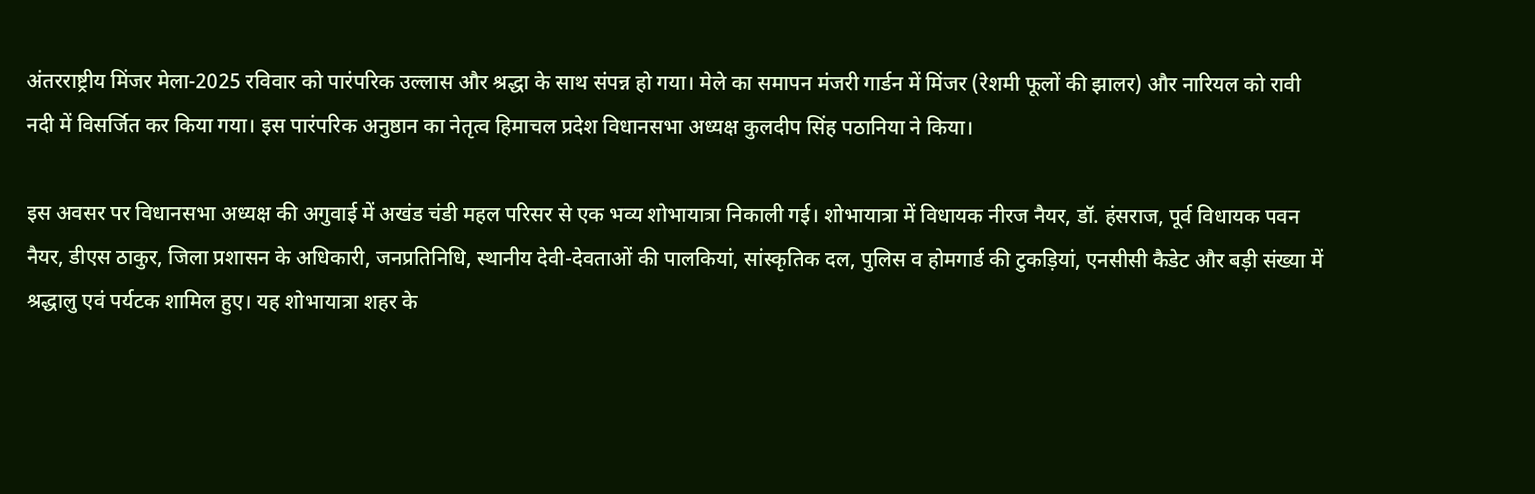अंतरराष्ट्रीय मिंजर मेला-2025 रविवार को पारंपरिक उल्लास और श्रद्धा के साथ संपन्न हो गया। मेले का समापन मंजरी गार्डन में मिंजर (रेशमी फूलों की झालर) और नारियल को रावी नदी में विसर्जित कर किया गया। इस पारंपरिक अनुष्ठान का नेतृत्व हिमाचल प्रदेश विधानसभा अध्यक्ष कुलदीप सिंह पठानिया ने किया।

इस अवसर पर विधानसभा अध्यक्ष की अगुवाई में अखंड चंडी महल परिसर से एक भव्य शोभायात्रा निकाली गई। शोभायात्रा में विधायक नीरज नैयर, डॉ. हंसराज, पूर्व विधायक पवन नैयर, डीएस ठाकुर, जिला प्रशासन के अधिकारी, जनप्रतिनिधि, स्थानीय देवी-देवताओं की पालकियां, सांस्कृतिक दल, पुलिस व होमगार्ड की टुकड़ियां, एनसीसी कैडेट और बड़ी संख्या में श्रद्धालु एवं पर्यटक शामिल हुए। यह शोभायात्रा शहर के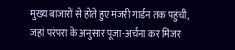मुख्य बाजारों से होते हुए मंजरी गार्डन तक पहुंची, जहां परंपरा के अनुसार पूजा-अर्चना कर मिंजर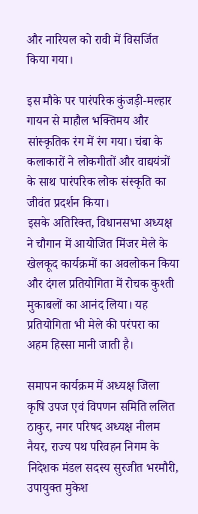और नारियल को रावी में विसर्जित किया गया।

इस मौके पर पारंपरिक कुंजड़ी-मल्हार गायन से माहौल भक्तिमय और सांस्कृतिक रंग में रंग गया। चंबा के कलाकारों ने लोकगीतों और वाद्ययंत्रों के साथ पारंपरिक लोक संस्कृति का जीवंत प्रदर्शन किया।
इसके अतिरिक्त, विधानसभा अध्यक्ष ने चौगान में आयोजित मिंजर मेले के खेलकूद कार्यक्रमों का अवलोकन किया और दंगल प्रतियोगिता में रोचक कुश्ती मुकाबलों का आनंद लिया। यह प्रतियोगिता भी मेले की परंपरा का अहम हिस्सा मानी जाती है।

समापन कार्यक्रम में अध्यक्ष जिला कृषि उपज एवं विपणन समिति ललित ठाकुर, नगर परिषद अध्यक्ष नीलम नैयर, राज्य पथ परिवहन निगम के निदेशक मंडल सदस्य सुरजीत भरमौरी, उपायुक्त मुकेश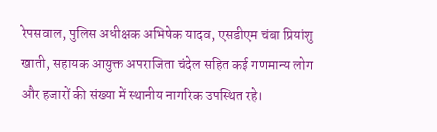रेपसवाल, पुलिस अधीक्षक अभिषेक यादव, एसडीएम चंबा प्रियांशु खाती, सहायक आयुक्त अपराजिता चंदेल सहित कई गणमान्य लोग और हजारों की संख्या में स्थानीय नागरिक उपस्थित रहे।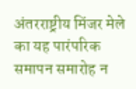अंतरराष्ट्रीय मिंजर मेले का यह पारंपरिक समापन समारोह न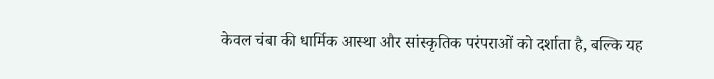केवल चंबा की धार्मिक आस्था और सांस्कृतिक परंपराओं को दर्शाता है, बल्कि यह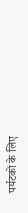पर्यटकों के लिए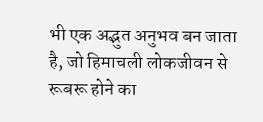भी एक अद्भुत अनुभव बन जाता है, जो हिमाचली लोकजीवन से रूबरू होने का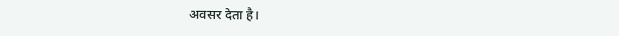अवसर देता है।